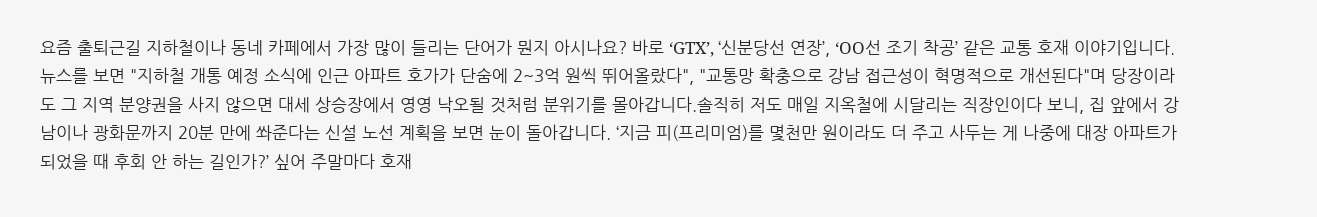요즘 출퇴근길 지하철이나 동네 카페에서 가장 많이 들리는 단어가 뭔지 아시나요? 바로 ‘GTX’, ‘신분당선 연장’, ‘OO선 조기 착공’ 같은 교통 호재 이야기입니다. 뉴스를 보면 "지하철 개통 예정 소식에 인근 아파트 호가가 단숨에 2~3억 원씩 뛰어올랐다", "교통망 확충으로 강남 접근성이 혁명적으로 개선된다"며 당장이라도 그 지역 분양권을 사지 않으면 대세 상승장에서 영영 낙오될 것처럼 분위기를 몰아갑니다.솔직히 저도 매일 지옥철에 시달리는 직장인이다 보니, 집 앞에서 강남이나 광화문까지 20분 만에 쏴준다는 신설 노선 계획을 보면 눈이 돌아갑니다. ‘지금 피(프리미엄)를 몇천만 원이라도 더 주고 사두는 게 나중에 대장 아파트가 되었을 때 후회 안 하는 길인가?’ 싶어 주말마다 호재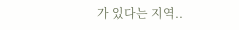가 있다는 지역..